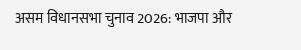असम विधानसभा चुनाव 2026: भाजपा और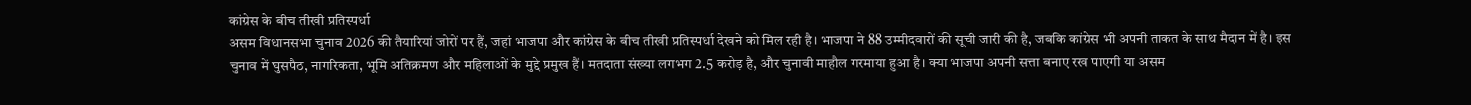कांग्रेस के बीच तीखी प्रतिस्पर्धा
असम विधानसभा चुनाव 2026 की तैयारियां जोरों पर हैं, जहां भाजपा और कांग्रेस के बीच तीखी प्रतिस्पर्धा देखने को मिल रही है। भाजपा ने 88 उम्मीदवारों की सूची जारी की है, जबकि कांग्रेस भी अपनी ताकत के साथ मैदान में है। इस चुनाव में घुसपैठ, नागरिकता, भूमि अतिक्रमण और महिलाओं के मुद्दे प्रमुख हैं। मतदाता संख्या लगभग 2.5 करोड़ है, और चुनावी माहौल गरमाया हुआ है। क्या भाजपा अपनी सत्ता बनाए रख पाएगी या असम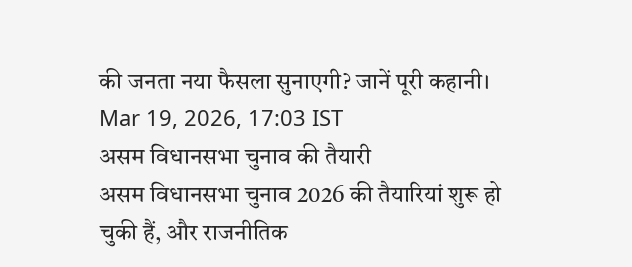की जनता नया फैसला सुनाएगी? जानें पूरी कहानी।
Mar 19, 2026, 17:03 IST
असम विधानसभा चुनाव की तैयारी
असम विधानसभा चुनाव 2026 की तैयारियां शुरू हो चुकी हैं, और राजनीतिक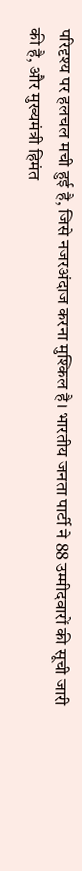परिदृश्य पर हलचल मची हुई है, जिसे नजरअंदाज करना मुश्किल है। भारतीय जनता पार्टी ने 88 उम्मीदवारों की सूची जारी की है, और मुख्यमंत्री हिमंत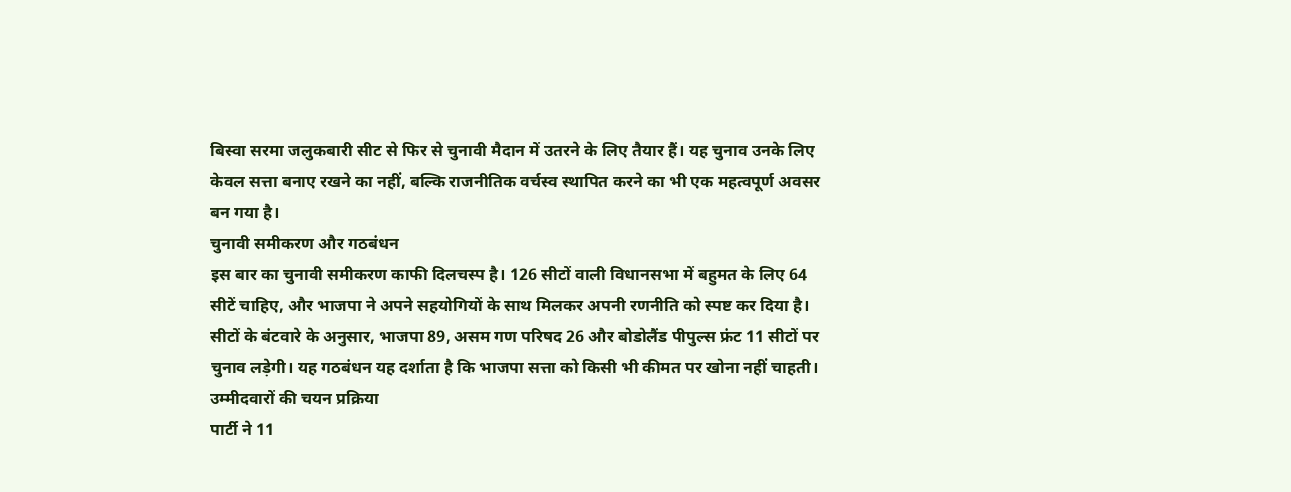बिस्वा सरमा जलुकबारी सीट से फिर से चुनावी मैदान में उतरने के लिए तैयार हैं। यह चुनाव उनके लिए केवल सत्ता बनाए रखने का नहीं, बल्कि राजनीतिक वर्चस्व स्थापित करने का भी एक महत्वपूर्ण अवसर बन गया है।
चुनावी समीकरण और गठबंधन
इस बार का चुनावी समीकरण काफी दिलचस्प है। 126 सीटों वाली विधानसभा में बहुमत के लिए 64 सीटें चाहिए, और भाजपा ने अपने सहयोगियों के साथ मिलकर अपनी रणनीति को स्पष्ट कर दिया है। सीटों के बंटवारे के अनुसार, भाजपा 89, असम गण परिषद 26 और बोडोलैंड पीपुल्स फ्रंट 11 सीटों पर चुनाव लड़ेगी। यह गठबंधन यह दर्शाता है कि भाजपा सत्ता को किसी भी कीमत पर खोना नहीं चाहती।
उम्मीदवारों की चयन प्रक्रिया
पार्टी ने 11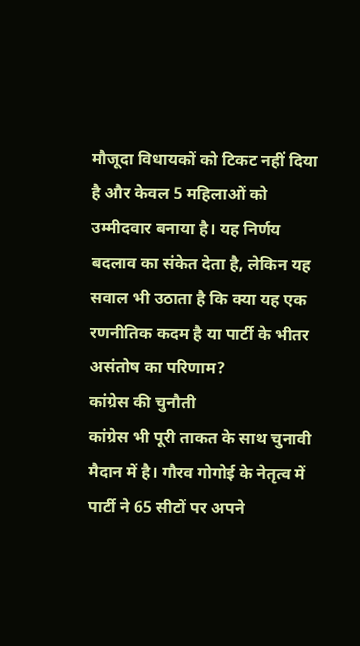मौजूदा विधायकों को टिकट नहीं दिया है और केवल 5 महिलाओं को उम्मीदवार बनाया है। यह निर्णय बदलाव का संकेत देता है, लेकिन यह सवाल भी उठाता है कि क्या यह एक रणनीतिक कदम है या पार्टी के भीतर असंतोष का परिणाम?
कांग्रेस की चुनौती
कांग्रेस भी पूरी ताकत के साथ चुनावी मैदान में है। गौरव गोगोई के नेतृत्व में पार्टी ने 65 सीटों पर अपने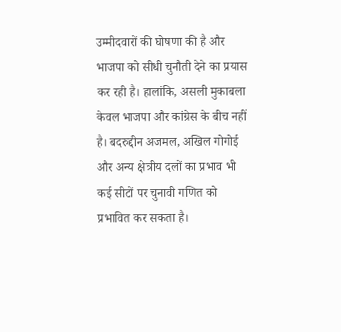उम्मीदवारों की घोषणा की है और भाजपा को सीधी चुनौती देने का प्रयास कर रही है। हालांकि, असली मुकाबला केवल भाजपा और कांग्रेस के बीच नहीं है। बदरुद्दीन अजमल, अखिल गोगोई और अन्य क्षेत्रीय दलों का प्रभाव भी कई सीटों पर चुनावी गणित को प्रभावित कर सकता है।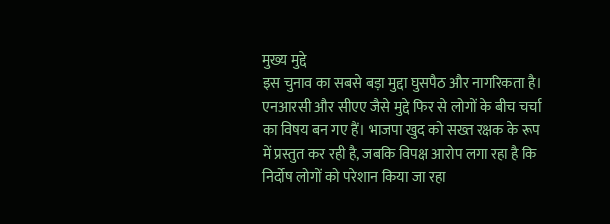मुख्य मुद्दे
इस चुनाव का सबसे बड़ा मुद्दा घुसपैठ और नागरिकता है। एनआरसी और सीएए जैसे मुद्दे फिर से लोगों के बीच चर्चा का विषय बन गए हैं। भाजपा खुद को सख्त रक्षक के रूप में प्रस्तुत कर रही है, जबकि विपक्ष आरोप लगा रहा है कि निर्दोष लोगों को परेशान किया जा रहा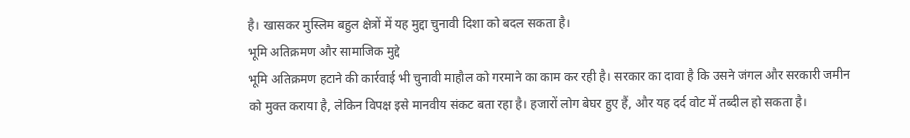है। खासकर मुस्लिम बहुल क्षेत्रों में यह मुद्दा चुनावी दिशा को बदल सकता है।
भूमि अतिक्रमण और सामाजिक मुद्दे
भूमि अतिक्रमण हटाने की कार्रवाई भी चुनावी माहौल को गरमाने का काम कर रही है। सरकार का दावा है कि उसने जंगल और सरकारी जमीन को मुक्त कराया है, लेकिन विपक्ष इसे मानवीय संकट बता रहा है। हजारों लोग बेघर हुए हैं, और यह दर्द वोट में तब्दील हो सकता है।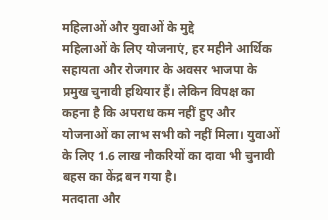महिलाओं और युवाओं के मुद्दे
महिलाओं के लिए योजनाएं, हर महीने आर्थिक सहायता और रोजगार के अवसर भाजपा के प्रमुख चुनावी हथियार हैं। लेकिन विपक्ष का कहना है कि अपराध कम नहीं हुए और योजनाओं का लाभ सभी को नहीं मिला। युवाओं के लिए 1.6 लाख नौकरियों का दावा भी चुनावी बहस का केंद्र बन गया है।
मतदाता और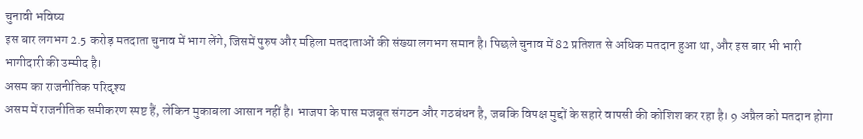चुनावी भविष्य
इस बार लगभग 2.5 करोड़ मतदाता चुनाव में भाग लेंगे, जिसमें पुरुष और महिला मतदाताओं की संख्या लगभग समान है। पिछले चुनाव में 82 प्रतिशत से अधिक मतदान हुआ था, और इस बार भी भारी भागीदारी की उम्मीद है।
असम का राजनीतिक परिदृश्य
असम में राजनीतिक समीकरण स्पष्ट हैं, लेकिन मुकाबला आसान नहीं है। भाजपा के पास मजबूत संगठन और गठबंधन है, जबकि विपक्ष मुद्दों के सहारे वापसी की कोशिश कर रहा है। 9 अप्रैल को मतदान होगा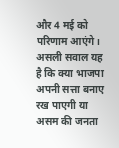और 4 मई को परिणाम आएंगे। असली सवाल यह है कि क्या भाजपा अपनी सत्ता बनाए रख पाएगी या असम की जनता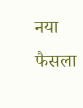नया फैसला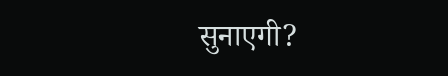सुनाएगी?